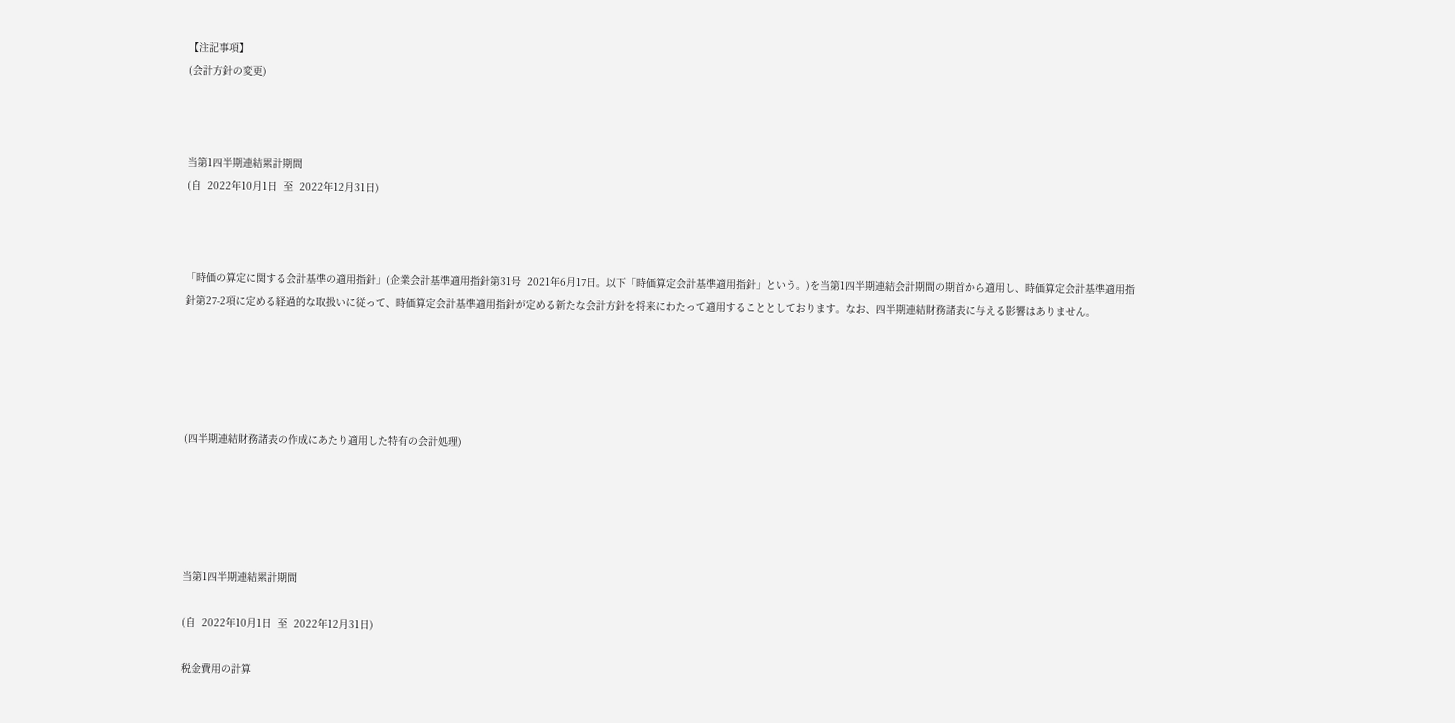【注記事項】
(会計方針の変更)



当第1四半期連結累計期間
(自  2022年10月1日  至  2022年12月31日)



「時価の算定に関する会計基準の適用指針」(企業会計基準適用指針第31号  2021年6月17日。以下「時価算定会計基準適用指針」という。)を当第1四半期連結会計期間の期首から適用し、時価算定会計基準適用指針第27-2項に定める経過的な取扱いに従って、時価算定会計基準適用指針が定める新たな会計方針を将来にわたって適用することとしております。なお、四半期連結財務諸表に与える影響はありません。





(四半期連結財務諸表の作成にあたり適用した特有の会計処理)





当第1四半期連結累計期間

(自  2022年10月1日  至  2022年12月31日)

税金費用の計算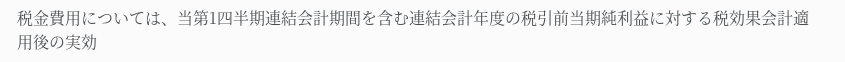税金費用については、当第1四半期連結会計期間を含む連結会計年度の税引前当期純利益に対する税効果会計適用後の実効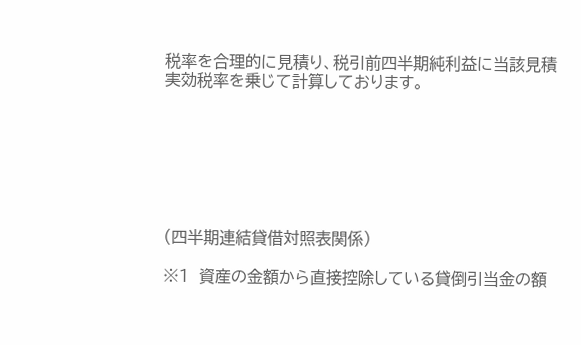税率を合理的に見積り、税引前四半期純利益に当該見積実効税率を乗じて計算しております。







(四半期連結貸借対照表関係)

※1  資産の金額から直接控除している貸倒引当金の額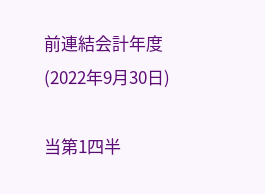前連結会計年度
(2022年9月30日)

当第1四半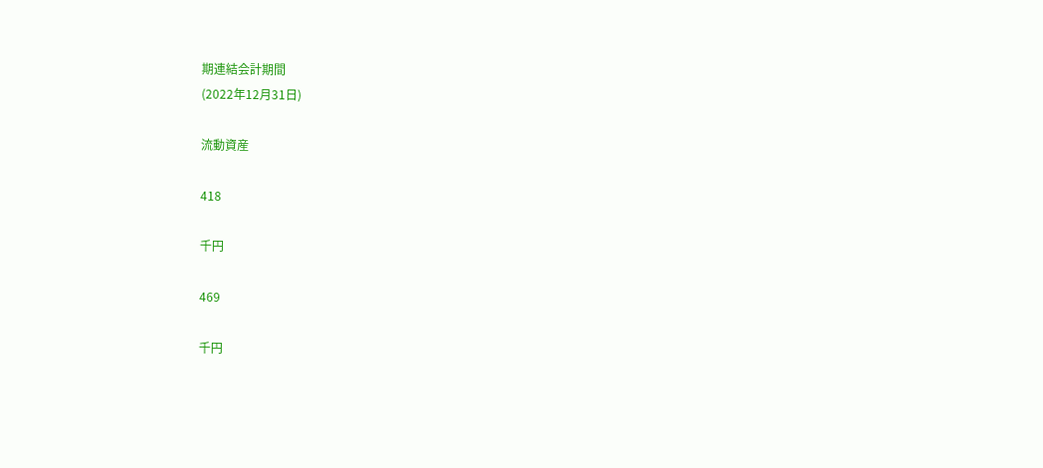期連結会計期間
(2022年12月31日)

流動資産

418

千円

469

千円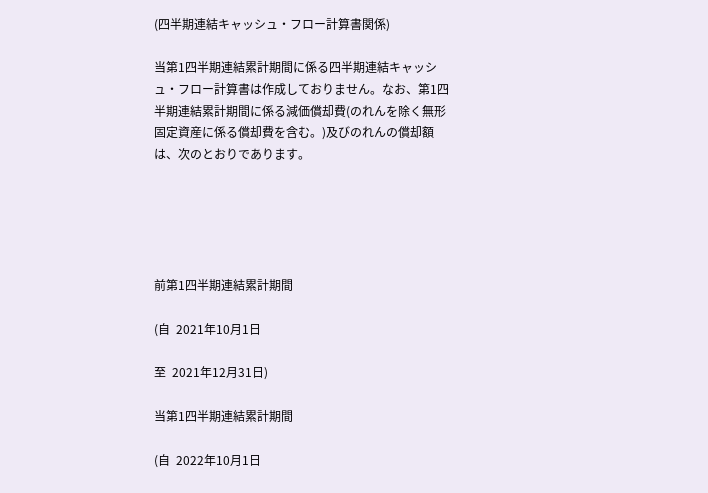(四半期連結キャッシュ・フロー計算書関係)

当第1四半期連結累計期間に係る四半期連結キャッシュ・フロー計算書は作成しておりません。なお、第1四半期連結累計期間に係る減価償却費(のれんを除く無形固定資産に係る償却費を含む。)及びのれんの償却額は、次のとおりであります。





前第1四半期連結累計期間

(自  2021年10月1日

至  2021年12月31日)

当第1四半期連結累計期間

(自  2022年10月1日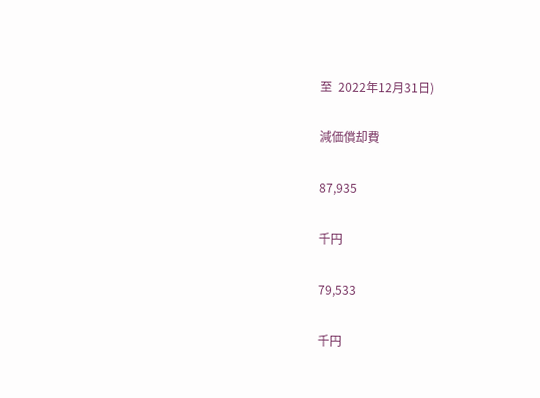至  2022年12月31日)

減価償却費

87,935

千円

79,533

千円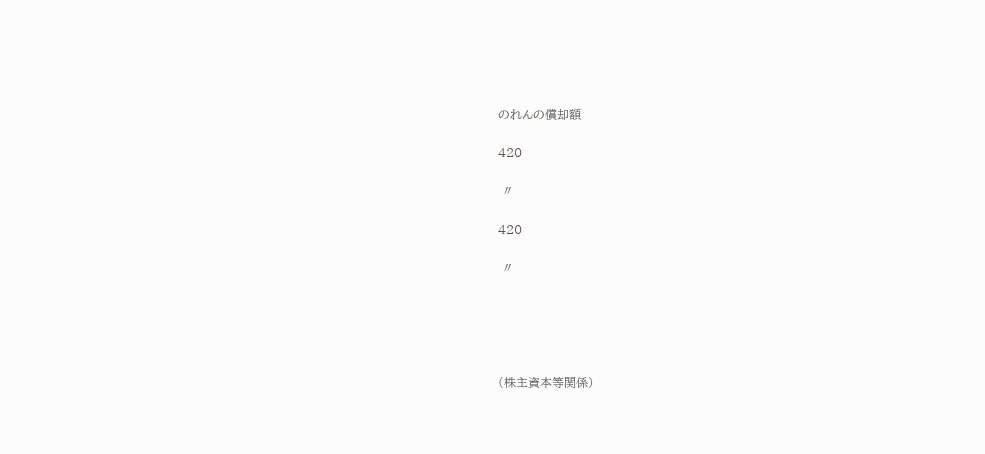のれんの償却額

420

 〃

420

 〃





(株主資本等関係)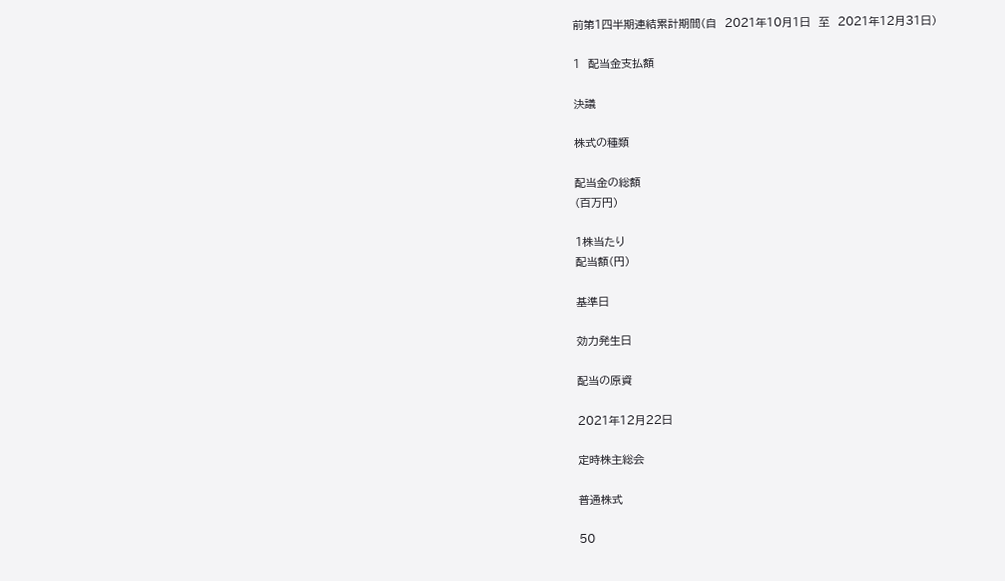前第1四半期連結累計期間(自  2021年10月1日  至  2021年12月31日)

1  配当金支払額

決議

株式の種類

配当金の総額
(百万円)

1株当たり
配当額(円)

基準日

効力発生日

配当の原資

2021年12月22日

定時株主総会

普通株式

50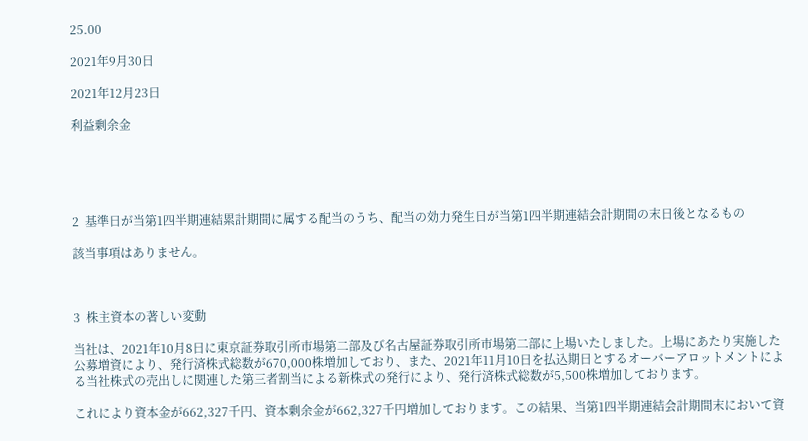25.00

2021年9月30日

2021年12月23日

利益剰余金





2  基準日が当第1四半期連結累計期間に属する配当のうち、配当の効力発生日が当第1四半期連結会計期間の末日後となるもの

該当事項はありません。



3  株主資本の著しい変動

当社は、2021年10月8日に東京証券取引所市場第二部及び名古屋証券取引所市場第二部に上場いたしました。上場にあたり実施した公募増資により、発行済株式総数が670,000株増加しており、また、2021年11月10日を払込期日とするオーバーアロットメントによる当社株式の売出しに関連した第三者割当による新株式の発行により、発行済株式総数が5,500株増加しております。

これにより資本金が662,327千円、資本剰余金が662,327千円増加しております。この結果、当第1四半期連結会計期間末において資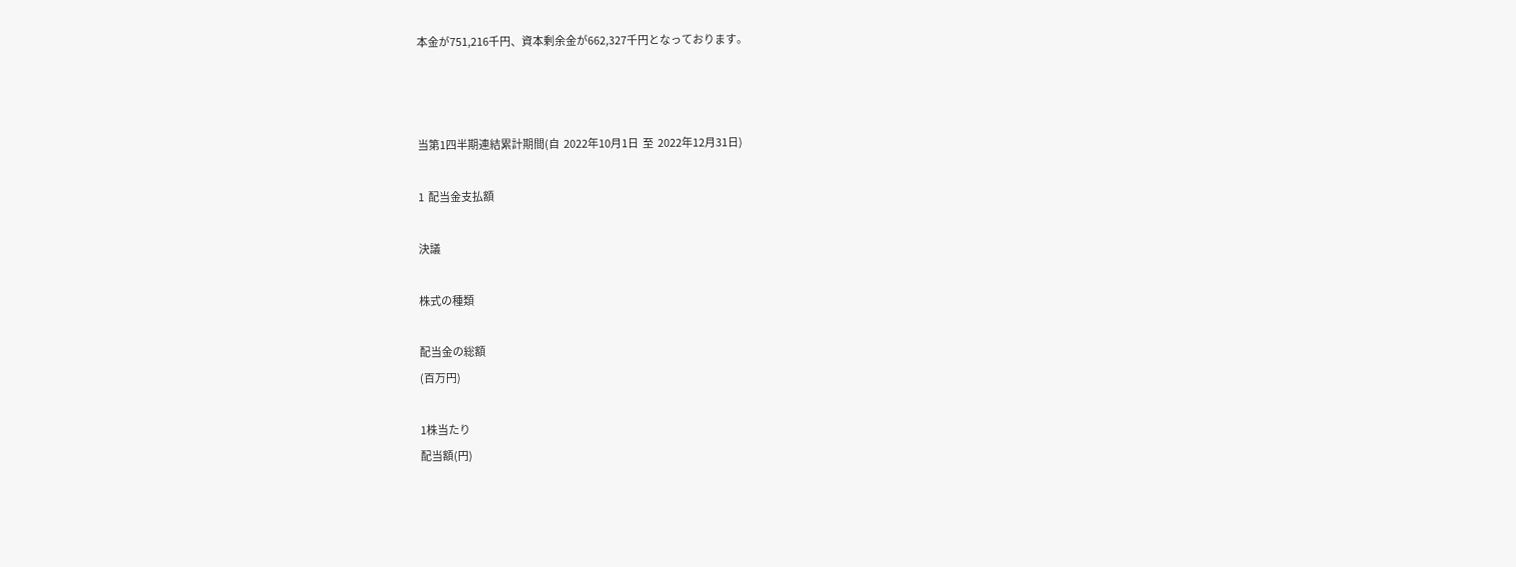本金が751,216千円、資本剰余金が662,327千円となっております。



当第1四半期連結累計期間(自  2022年10月1日  至  2022年12月31日)

1  配当金支払額

決議

株式の種類

配当金の総額
(百万円)

1株当たり
配当額(円)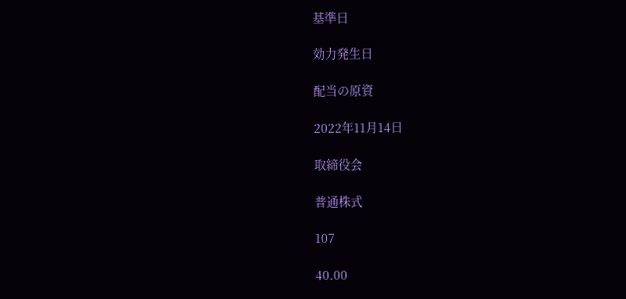基準日

効力発生日

配当の原資

2022年11月14日

取締役会

普通株式

107

40.00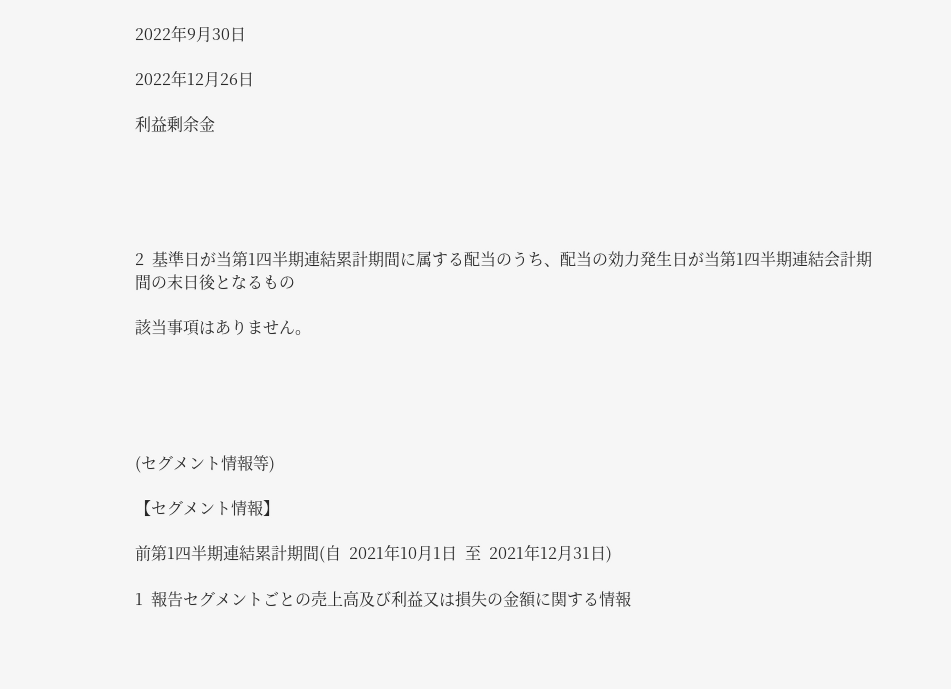2022年9月30日

2022年12月26日

利益剰余金





2  基準日が当第1四半期連結累計期間に属する配当のうち、配当の効力発生日が当第1四半期連結会計期間の末日後となるもの

該当事項はありません。





(セグメント情報等)

【セグメント情報】

前第1四半期連結累計期間(自  2021年10月1日  至  2021年12月31日)

1  報告セグメントごとの売上高及び利益又は損失の金額に関する情報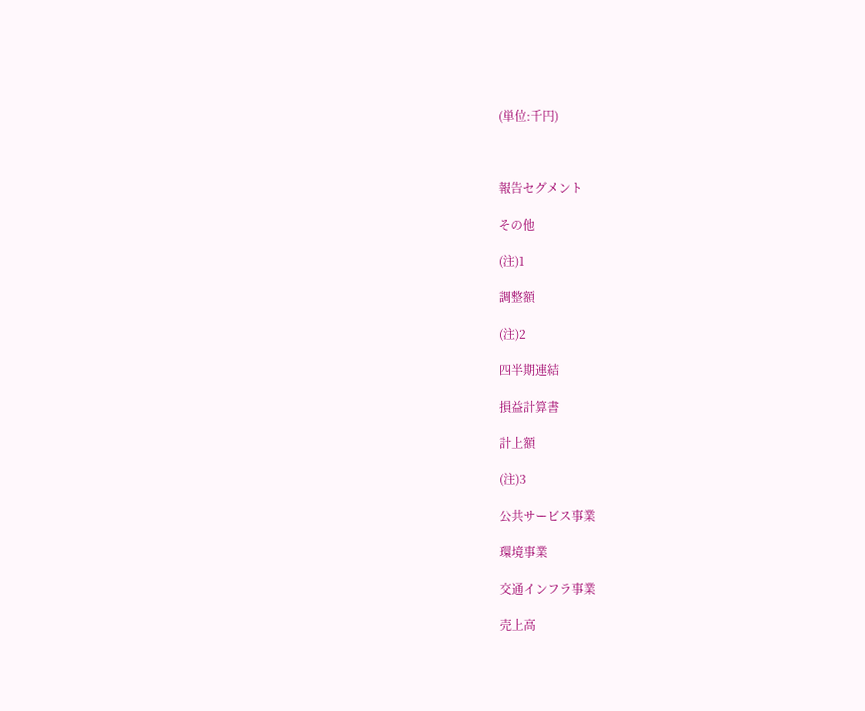(単位:千円)



報告セグメント

その他

(注)1

調整額

(注)2

四半期連結

損益計算書

計上額

(注)3

公共サービス事業

環境事業

交通インフラ事業

売上高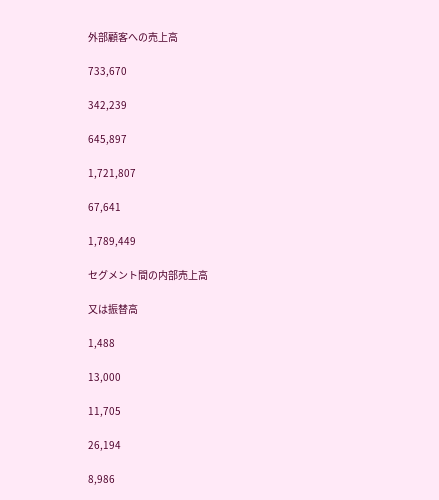外部顧客への売上高

733,670

342,239

645,897

1,721,807

67,641

1,789,449

セグメント間の内部売上高

又は振替高

1,488

13,000

11,705

26,194

8,986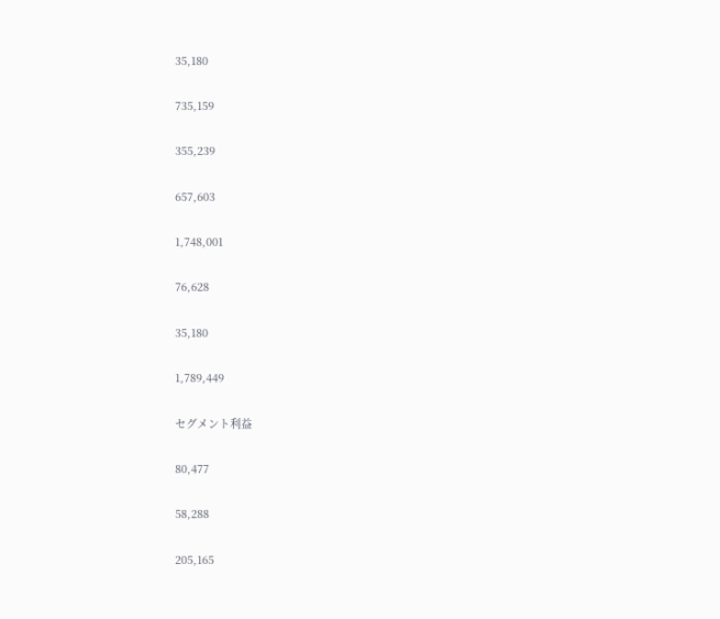35,180

735,159

355,239

657,603

1,748,001

76,628

35,180

1,789,449

セグメント利益

80,477

58,288

205,165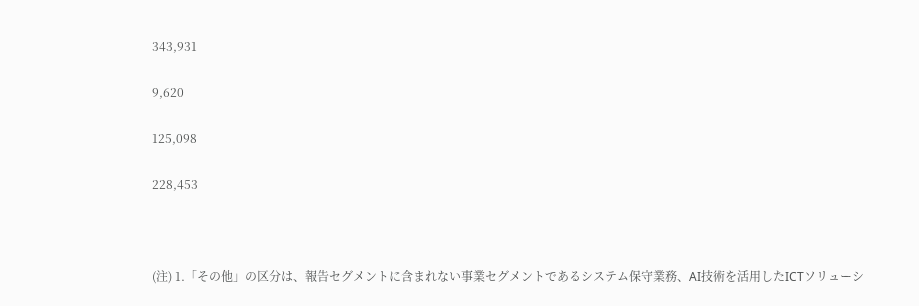343,931

9,620

125,098

228,453



(注) 1.「その他」の区分は、報告セグメントに含まれない事業セグメントであるシステム保守業務、AI技術を活用したICTソリューシ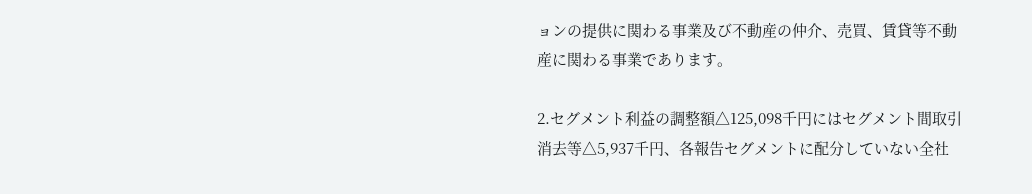ョンの提供に関わる事業及び不動産の仲介、売買、賃貸等不動産に関わる事業であります。

2.セグメント利益の調整額△125,098千円にはセグメント間取引消去等△5,937千円、各報告セグメントに配分していない全社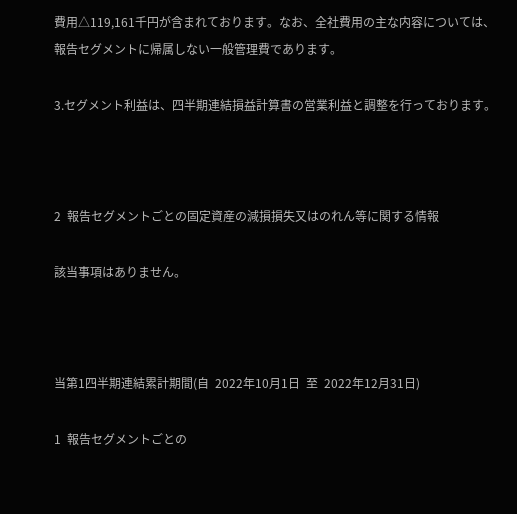費用△119,161千円が含まれております。なお、全社費用の主な内容については、報告セグメントに帰属しない一般管理費であります。

3.セグメント利益は、四半期連結損益計算書の営業利益と調整を行っております。



2  報告セグメントごとの固定資産の減損損失又はのれん等に関する情報

該当事項はありません。



当第1四半期連結累計期間(自  2022年10月1日  至  2022年12月31日)

1  報告セグメントごとの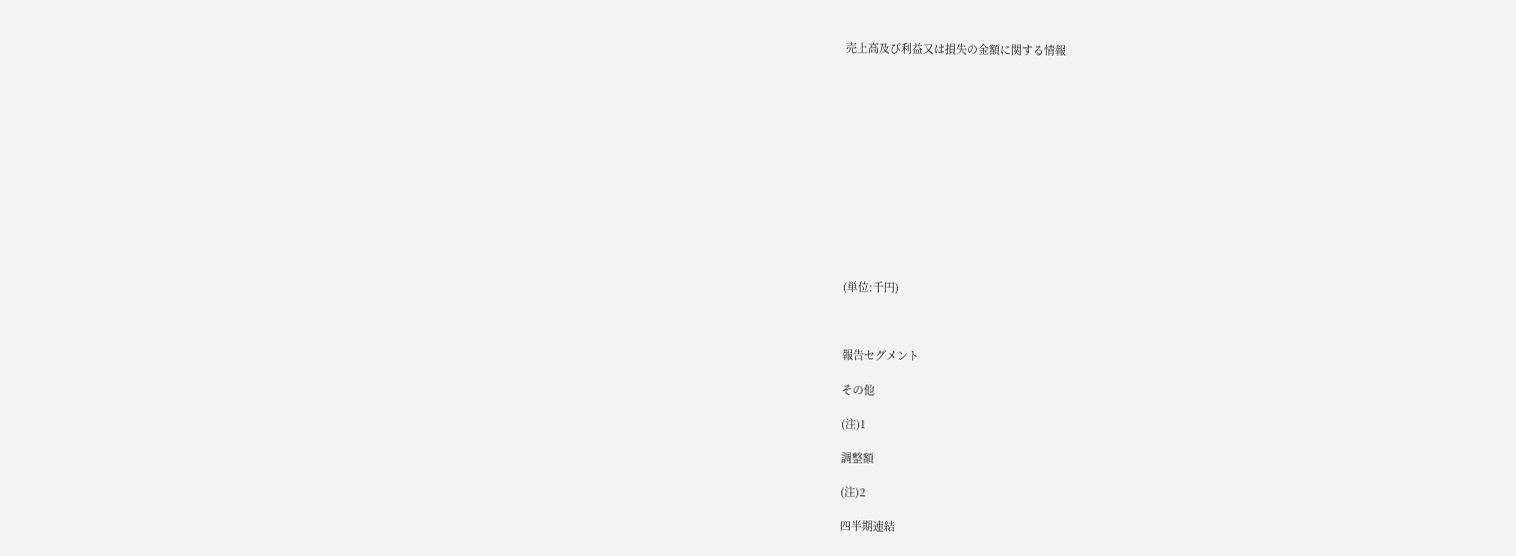売上高及び利益又は損失の金額に関する情報













(単位:千円)



報告セグメント

その他

(注)1

調整額

(注)2

四半期連結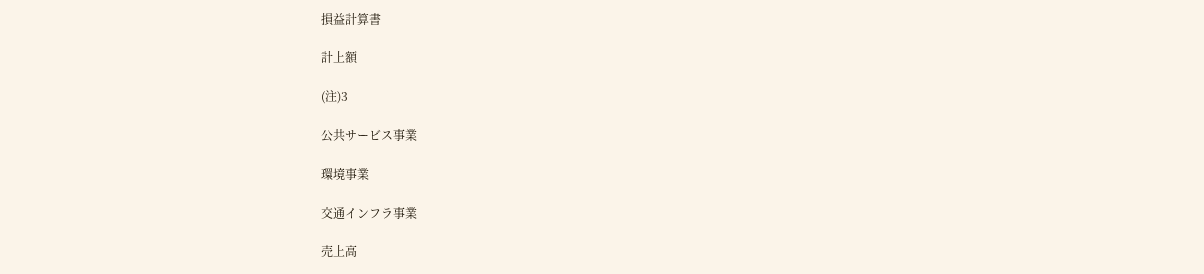損益計算書

計上額

(注)3

公共サービス事業

環境事業

交通インフラ事業

売上高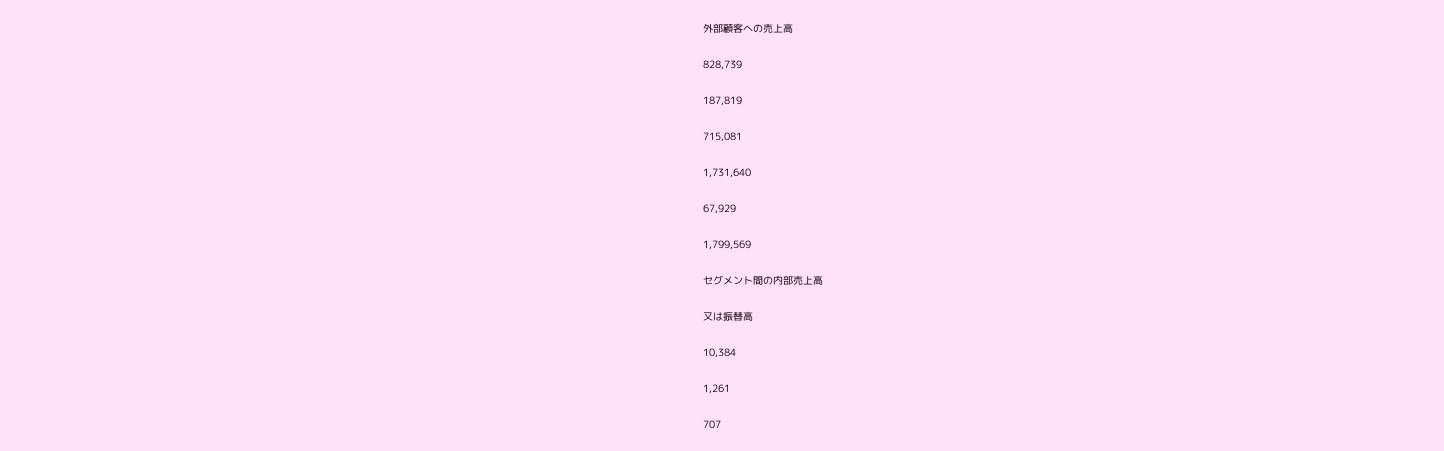外部顧客への売上高

828,739

187,819

715,081

1,731,640

67,929

1,799,569

セグメント間の内部売上高

又は振替高

10,384

1,261

707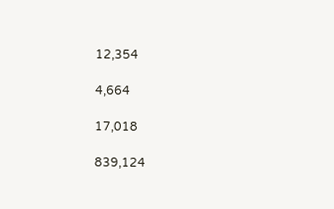12,354

4,664

17,018

839,124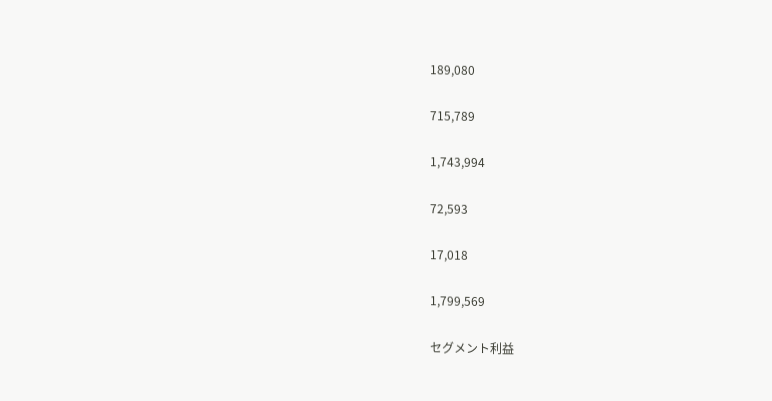189,080

715,789

1,743,994

72,593

17,018

1,799,569

セグメント利益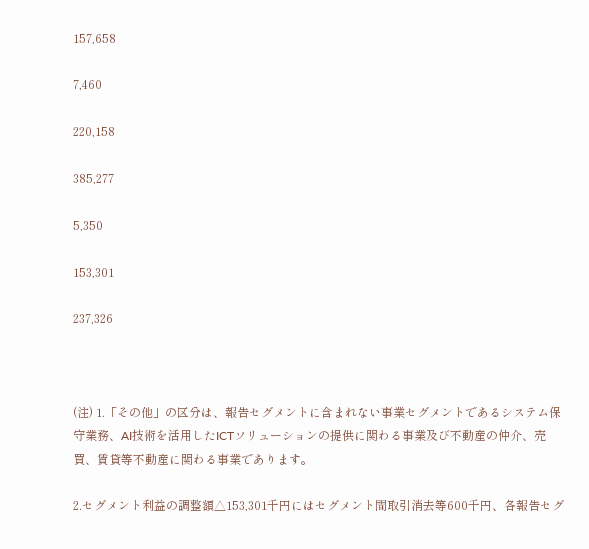157,658

7,460

220,158

385,277

5,350

153,301

237,326



(注) 1.「その他」の区分は、報告セグメントに含まれない事業セグメントであるシステム保守業務、AI技術を活用したICTソリューションの提供に関わる事業及び不動産の仲介、売買、賃貸等不動産に関わる事業であります。

2.セグメント利益の調整額△153,301千円にはセグメント間取引消去等600千円、各報告セグ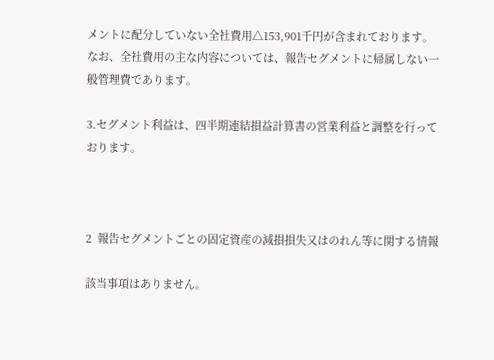メントに配分していない全社費用△153,901千円が含まれております。なお、全社費用の主な内容については、報告セグメントに帰属しない一般管理費であります。

3.セグメント利益は、四半期連結損益計算書の営業利益と調整を行っております。



2  報告セグメントごとの固定資産の減損損失又はのれん等に関する情報

該当事項はありません。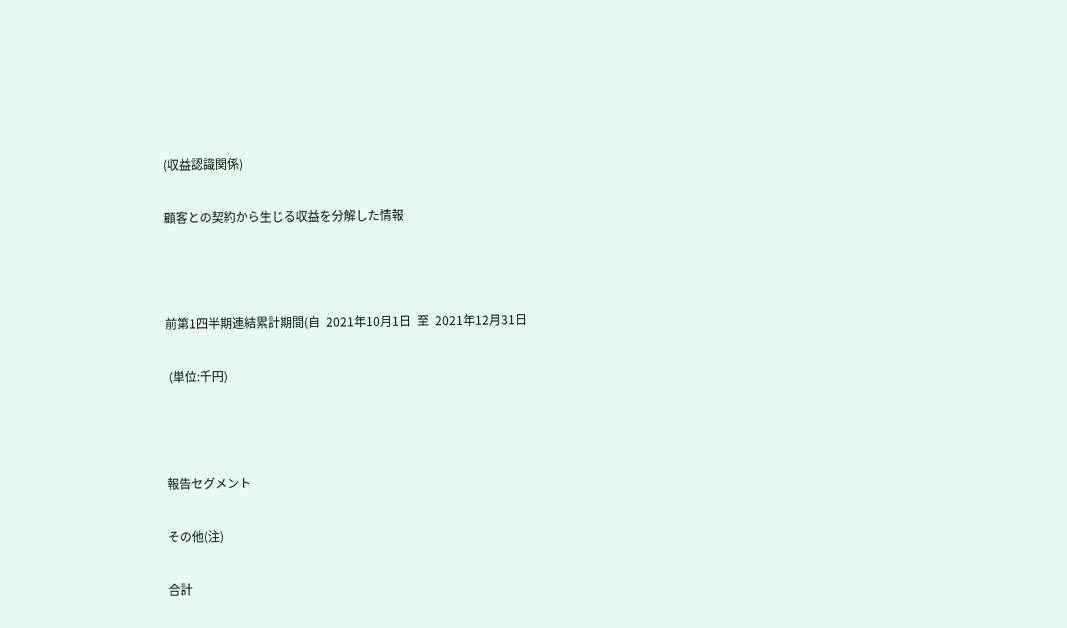(収益認識関係)

顧客との契約から生じる収益を分解した情報



前第1四半期連結累計期間(自  2021年10月1日  至  2021年12月31日

 (単位:千円)



報告セグメント

その他(注)

合計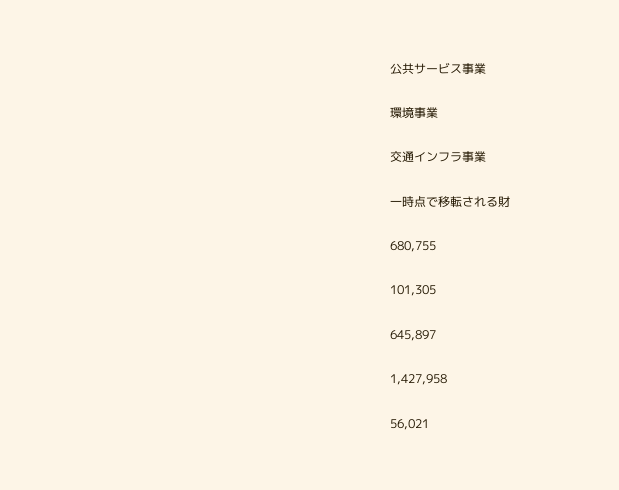公共サービス事業

環境事業

交通インフラ事業

一時点で移転される財

680,755

101,305

645,897

1,427,958

56,021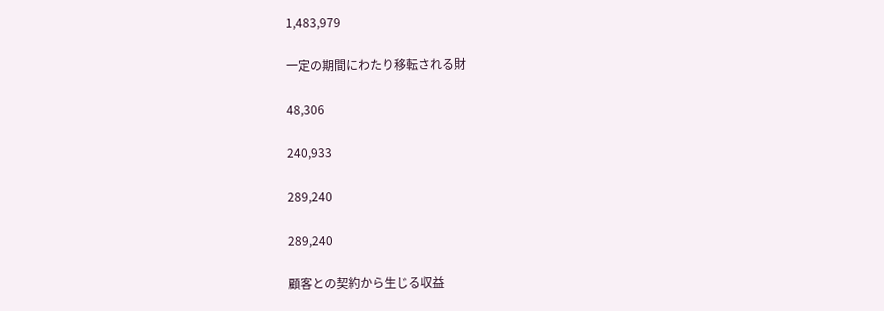1,483,979

一定の期間にわたり移転される財

48,306

240,933

289,240

289,240

顧客との契約から生じる収益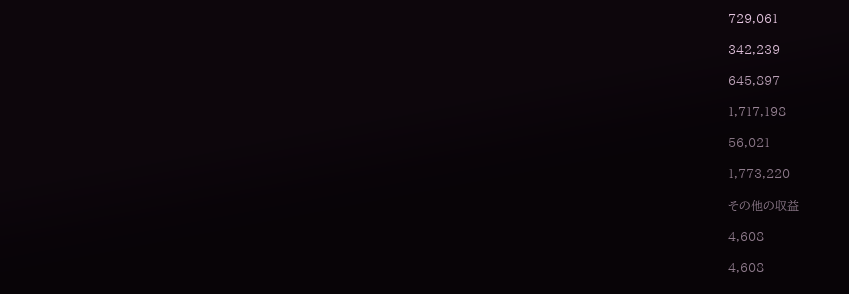729,061

342,239

645,897

1,717,198

56,021

1,773,220

その他の収益

4,608

4,608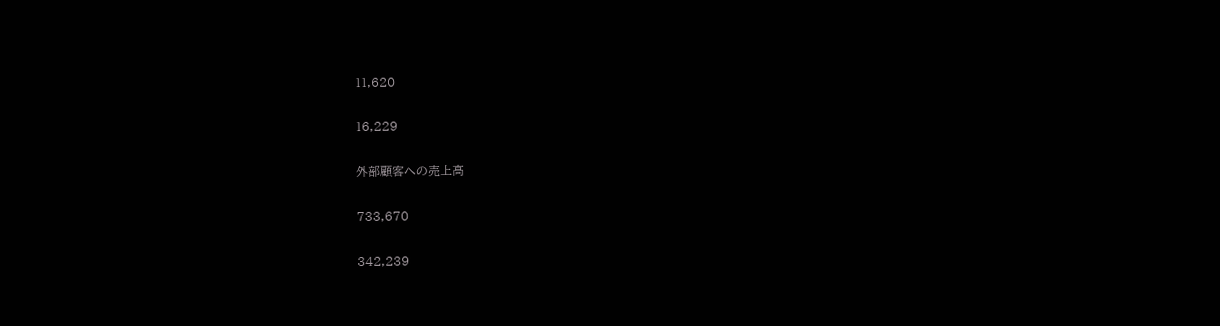11,620

16,229

外部顧客への売上高

733,670

342,239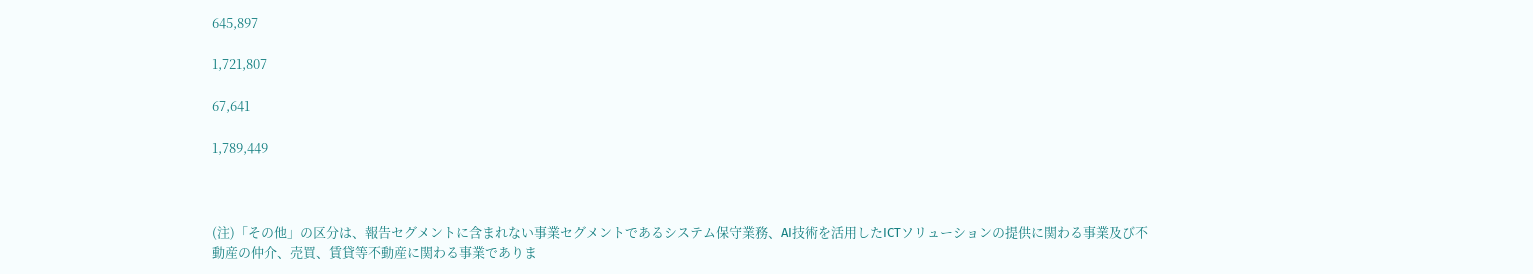645,897

1,721,807

67,641

1,789,449



(注)「その他」の区分は、報告セグメントに含まれない事業セグメントであるシステム保守業務、AI技術を活用したICTソリューションの提供に関わる事業及び不動産の仲介、売買、賃貸等不動産に関わる事業でありま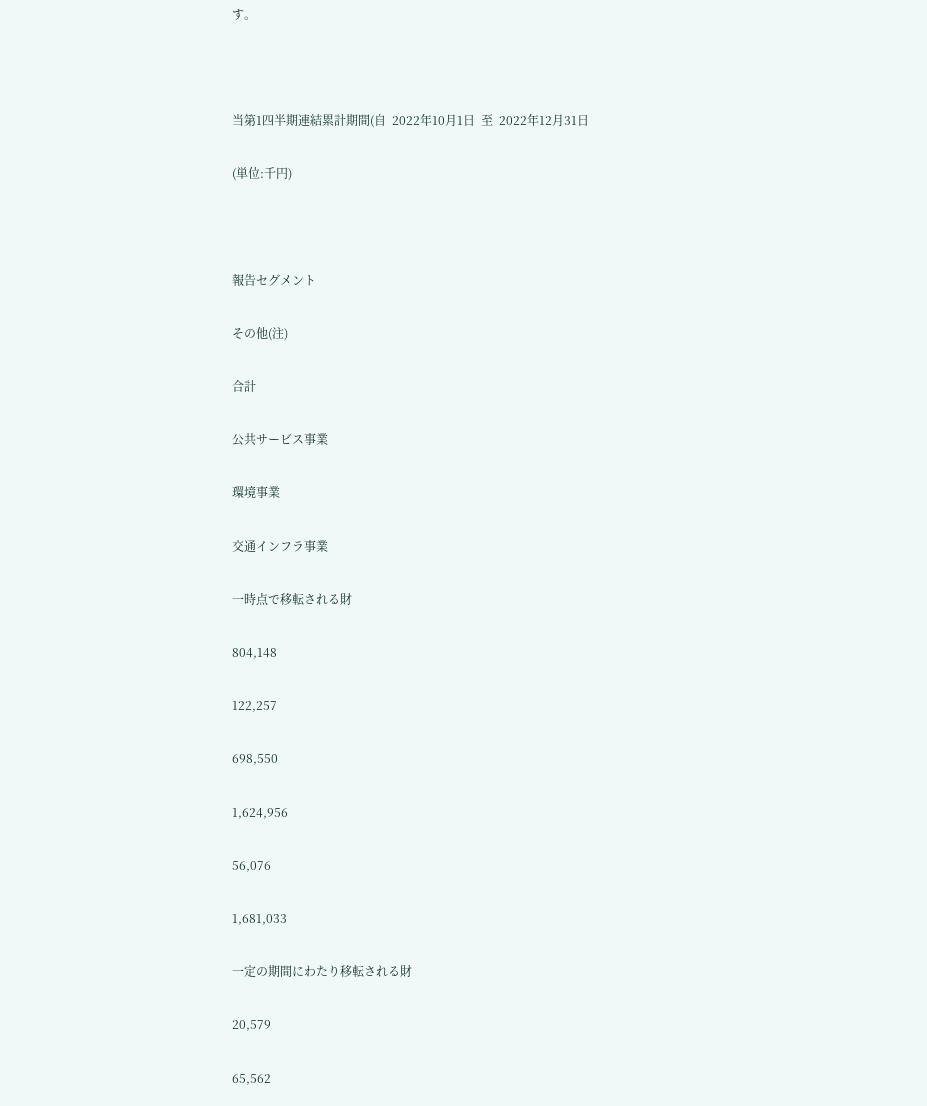す。



当第1四半期連結累計期間(自  2022年10月1日  至  2022年12月31日

(単位:千円)



報告セグメント

その他(注)

合計

公共サービス事業

環境事業

交通インフラ事業

一時点で移転される財

804,148

122,257

698,550

1,624,956

56,076

1,681,033

一定の期間にわたり移転される財

20,579

65,562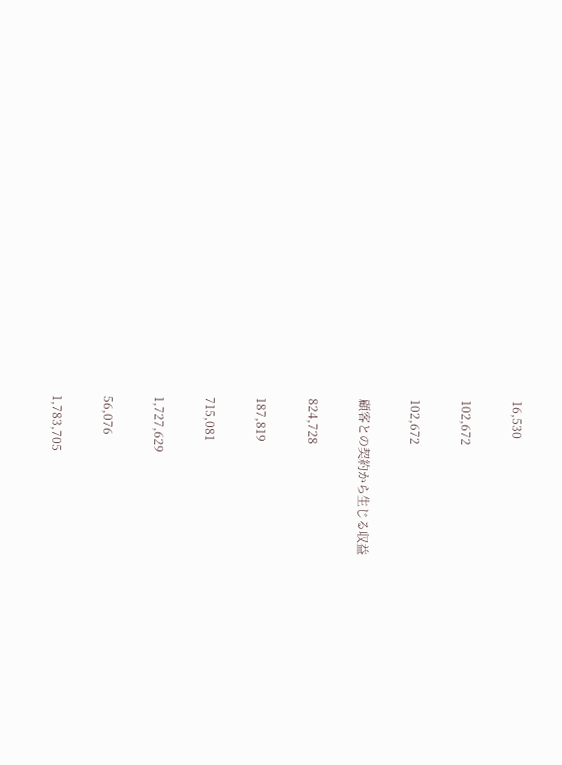16,530

102,672

102,672

顧客との契約から生じる収益

824,728

187,819

715,081

1,727,629

56,076

1,783,705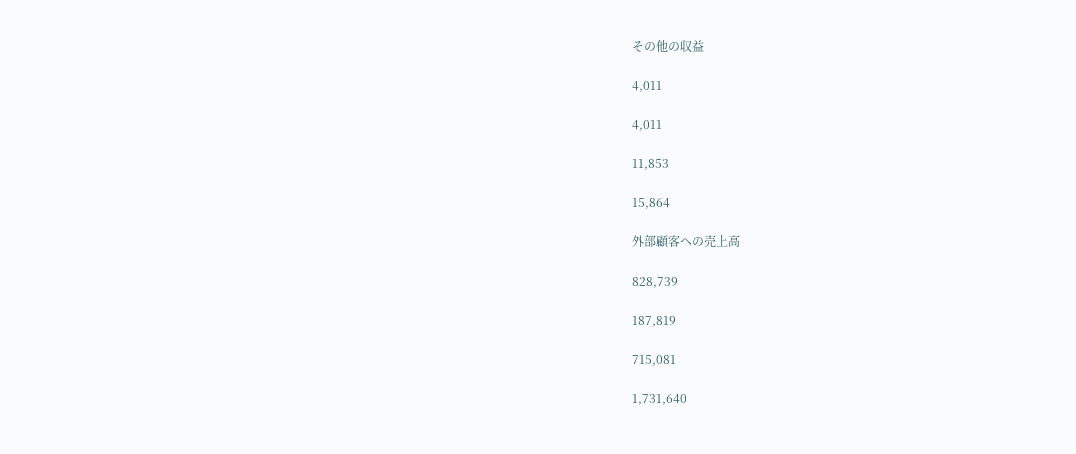その他の収益

4,011

4,011

11,853

15,864

外部顧客への売上高

828,739

187,819

715,081

1,731,640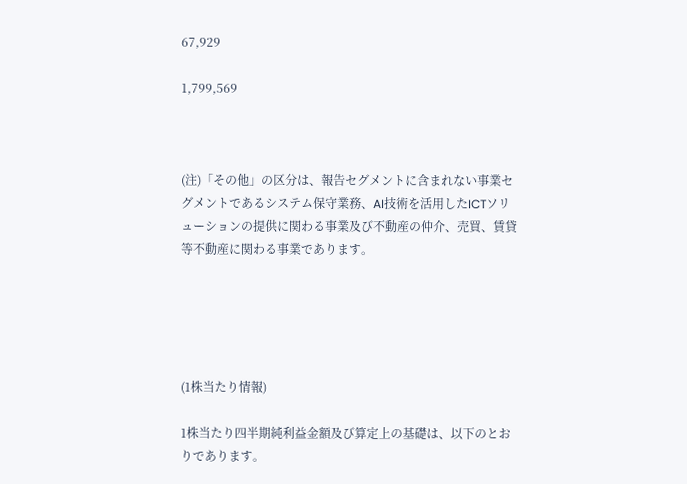67,929

1,799,569



(注)「その他」の区分は、報告セグメントに含まれない事業セグメントであるシステム保守業務、AI技術を活用したICTソリューションの提供に関わる事業及び不動産の仲介、売買、賃貸等不動産に関わる事業であります。





(1株当たり情報)

1株当たり四半期純利益金額及び算定上の基礎は、以下のとおりであります。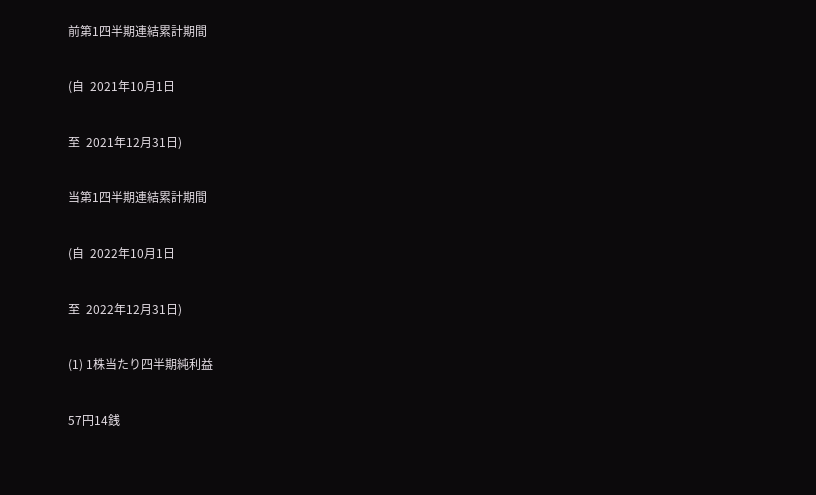前第1四半期連結累計期間

(自  2021年10月1日

至  2021年12月31日)

当第1四半期連結累計期間

(自  2022年10月1日

至  2022年12月31日)

(1) 1株当たり四半期純利益

57円14銭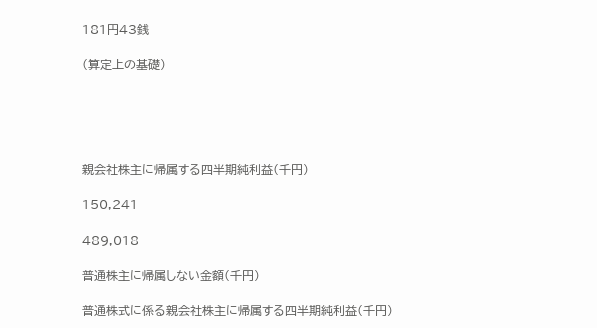181円43銭

(算定上の基礎)





親会社株主に帰属する四半期純利益(千円)

150,241

489,018

普通株主に帰属しない金額(千円)

普通株式に係る親会社株主に帰属する四半期純利益(千円)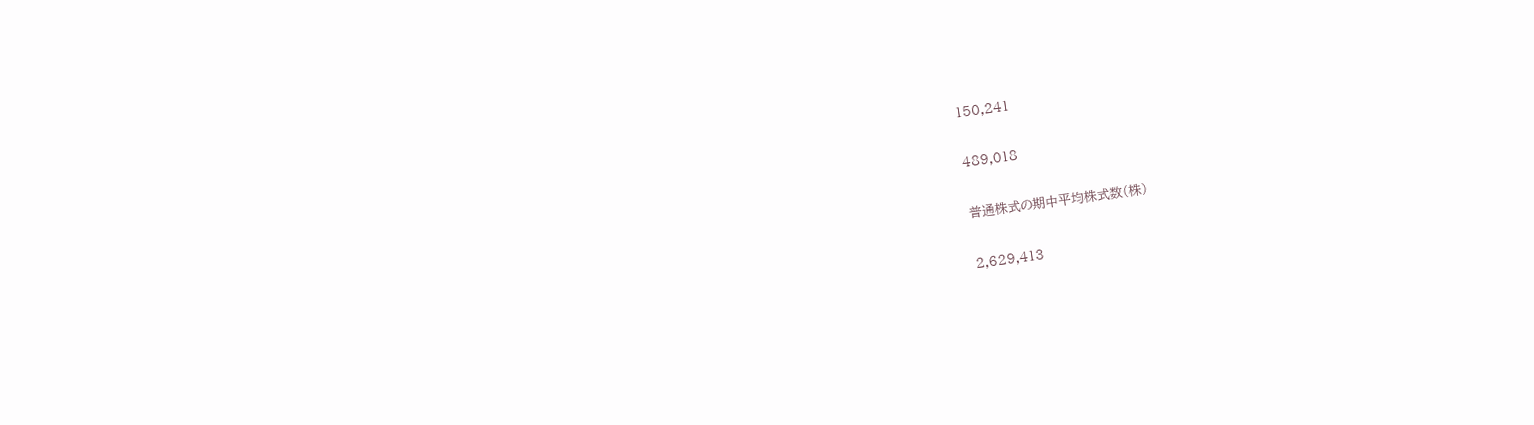150,241

489,018

普通株式の期中平均株式数(株)

2,629,413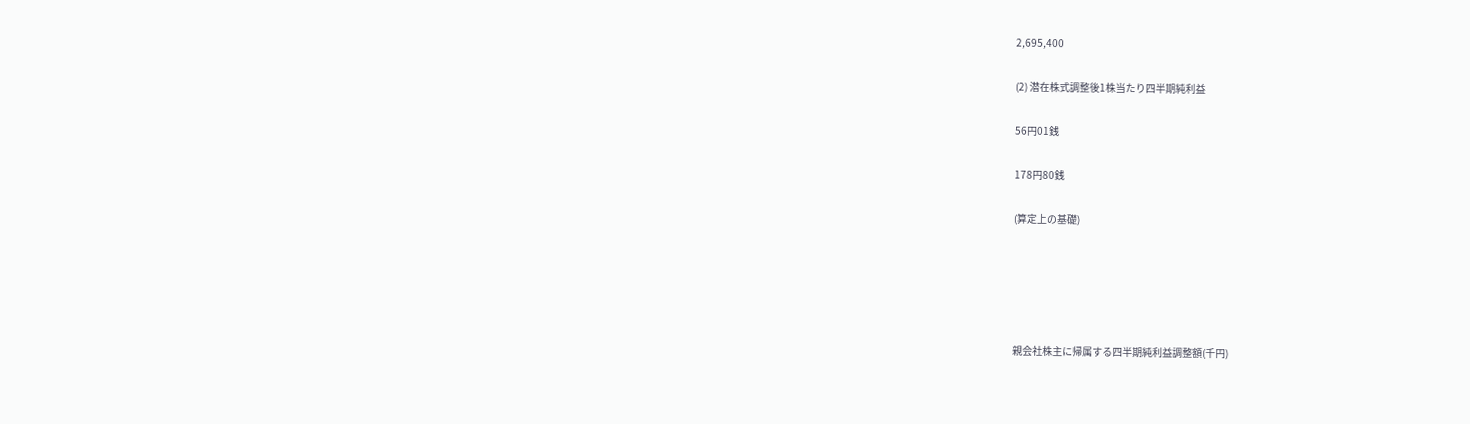2,695,400

(2) 潜在株式調整後1株当たり四半期純利益

56円01銭

178円80銭

(算定上の基礎)





親会社株主に帰属する四半期純利益調整額(千円)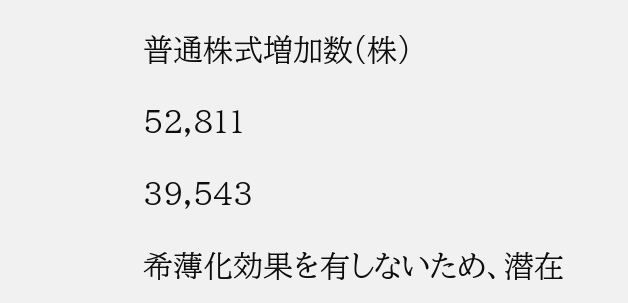普通株式増加数(株)

52,811

39,543

希薄化効果を有しないため、潜在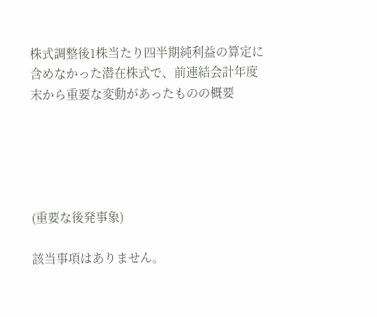株式調整後1株当たり四半期純利益の算定に含めなかった潜在株式で、前連結会計年度末から重要な変動があったものの概要





(重要な後発事象)

該当事項はありません。